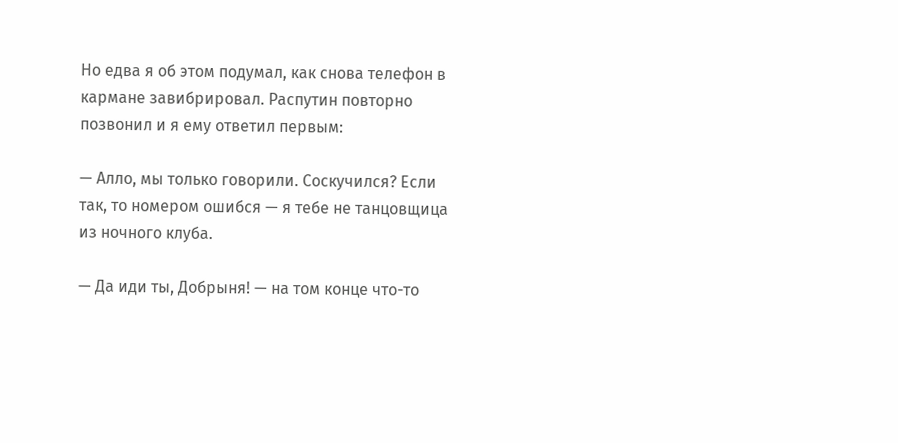Но едва я об этом подумал, как снова телефон в кармане завибрировал. Распутин повторно позвонил и я ему ответил первым:

— Алло, мы только говорили. Соскучился? Если так, то номером ошибся — я тебе не танцовщица из ночного клуба.

— Да иди ты, Добрыня! — на том конце что-то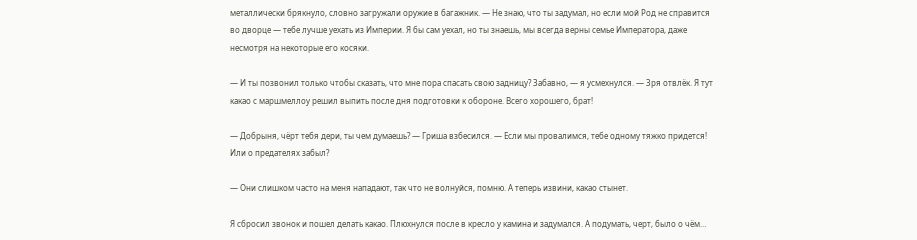металлически брякнуло, словно загружали оружие в багажник. — Не знаю, что ты задумал, но если мой Род не справится во дворце — тебе лучше уехать из Империи. Я бы сам уехал, но ты знаешь, мы всегда верны семье Императора, даже несмотря на некоторые его косяки.

— И ты позвонил только чтобы сказать, что мне пора спасать свою задницу? Забавно, — я усмехнулся. — Зря отвлёк. Я тут какао с маршмеллоу решил выпить после дня подготовки к обороне. Всего хорошего, брат!

— Добрыня, чёрт тебя дери, ты чем думаешь? — Гриша взбесился. — Если мы провалимся, тебе одному тяжко придется! Или о предателях забыл?

— Они слишком часто на меня нападают, так что не волнуйся, помню. А теперь извини, какао стынет.

Я сбросил звонок и пошел делать какао. Плюхнулся после в кресло у камина и задумался. А подумать, черт, было о чём…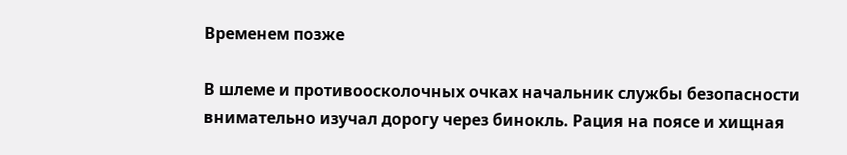Временем позже

В шлеме и противоосколочных очках начальник службы безопасности внимательно изучал дорогу через бинокль. Рация на поясе и хищная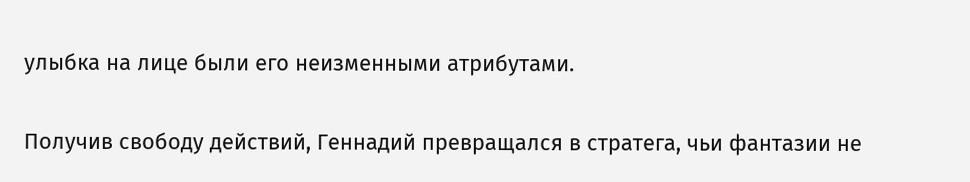улыбка на лице были его неизменными атрибутами.

Получив свободу действий, Геннадий превращался в стратега, чьи фантазии не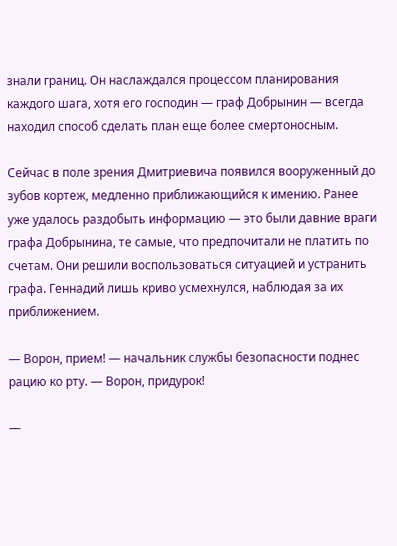знали границ. Он наслаждался процессом планирования каждого шага, хотя его господин — граф Добрынин — всегда находил способ сделать план еще более смертоносным.

Сейчас в поле зрения Дмитриевича появился вооруженный до зубов кортеж, медленно приближающийся к имению. Ранее уже удалось раздобыть информацию — это были давние враги графа Добрынина, те самые, что предпочитали не платить по счетам. Они решили воспользоваться ситуацией и устранить графа. Геннадий лишь криво усмехнулся, наблюдая за их приближением.

— Ворон, прием! — начальник службы безопасности поднес рацию ко рту. — Ворон, придурок!

—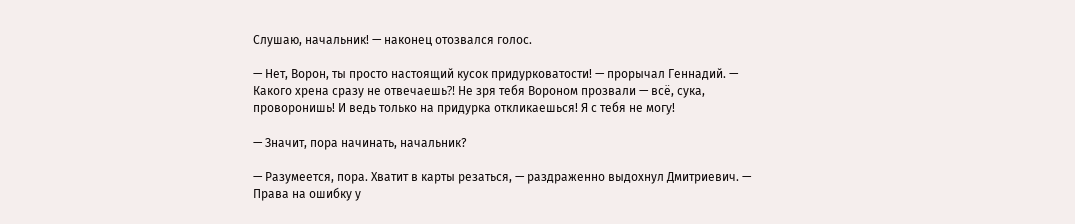Слушаю, начальник! — наконец отозвался голос.

— Нет, Ворон, ты просто настоящий кусок придурковатости! — прорычал Геннадий. — Какого хрена сразу не отвечаешь⁈ Не зря тебя Вороном прозвали — всё, сука, проворонишь! И ведь только на придурка откликаешься! Я с тебя не могу!

— Значит, пора начинать, начальник?

— Разумеется, пора. Хватит в карты резаться, — раздраженно выдохнул Дмитриевич. — Права на ошибку у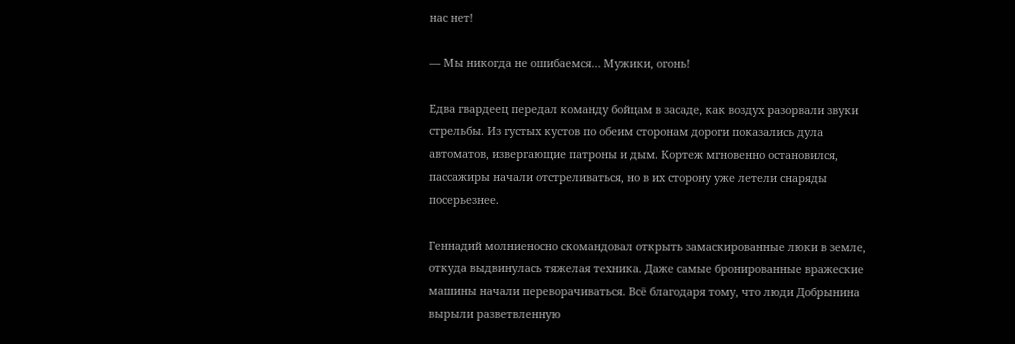нас нет!

— Мы никогда не ошибаемся… Мужики, огонь!

Едва гвардеец передал команду бойцам в засаде, как воздух разорвали звуки стрельбы. Из густых кустов по обеим сторонам дороги показались дула автоматов, извергающие патроны и дым. Кортеж мгновенно остановился, пассажиры начали отстреливаться, но в их сторону уже летели снаряды посерьезнее.

Геннадий молниеносно скомандовал открыть замаскированные люки в земле, откуда выдвинулась тяжелая техника. Даже самые бронированные вражеские машины начали переворачиваться. Всё благодаря тому, что люди Добрынина вырыли разветвленную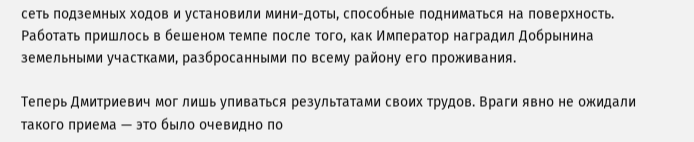сеть подземных ходов и установили мини-доты, способные подниматься на поверхность. Работать пришлось в бешеном темпе после того, как Император наградил Добрынина земельными участками, разбросанными по всему району его проживания.

Теперь Дмитриевич мог лишь упиваться результатами своих трудов. Враги явно не ожидали такого приема — это было очевидно по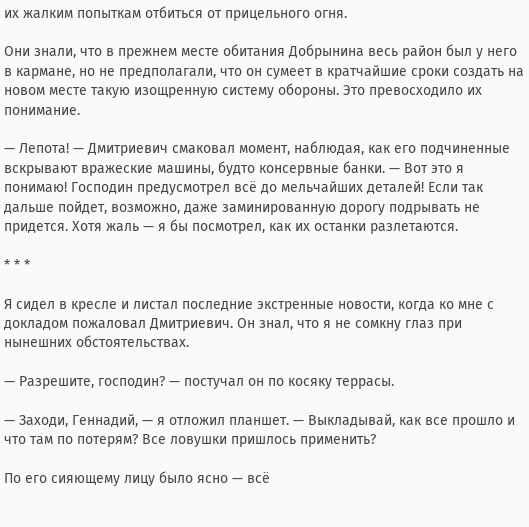их жалким попыткам отбиться от прицельного огня.

Они знали, что в прежнем месте обитания Добрынина весь район был у него в кармане, но не предполагали, что он сумеет в кратчайшие сроки создать на новом месте такую изощренную систему обороны. Это превосходило их понимание.

— Лепота! — Дмитриевич смаковал момент, наблюдая, как его подчиненные вскрывают вражеские машины, будто консервные банки. — Вот это я понимаю! Господин предусмотрел всё до мельчайших деталей! Если так дальше пойдет, возможно, даже заминированную дорогу подрывать не придется. Хотя жаль — я бы посмотрел, как их останки разлетаются.

* * *

Я сидел в кресле и листал последние экстренные новости, когда ко мне с докладом пожаловал Дмитриевич. Он знал, что я не сомкну глаз при нынешних обстоятельствах.

— Разрешите, господин? — постучал он по косяку террасы.

— Заходи, Геннадий, — я отложил планшет. — Выкладывай, как все прошло и что там по потерям? Все ловушки пришлось применить?

По его сияющему лицу было ясно — всё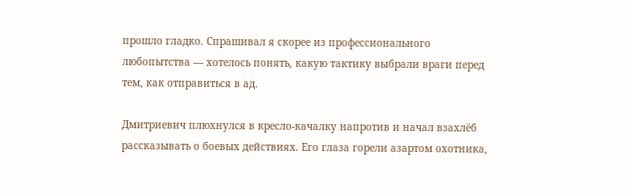прошло гладко. Спрашивал я скорее из профессионального любопытства — хотелось понять, какую тактику выбрали враги перед тем, как отправиться в ад.

Дмитриевич плюхнулся в кресло-качалку напротив и начал взахлёб рассказывать о боевых действиях. Его глаза горели азартом охотника,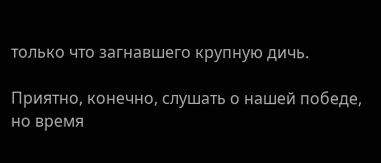только что загнавшего крупную дичь.

Приятно, конечно, слушать о нашей победе, но время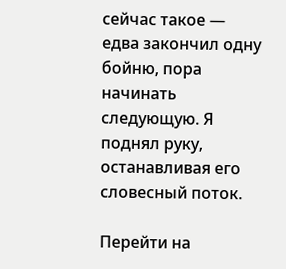сейчас такое — едва закончил одну бойню, пора начинать следующую. Я поднял руку, останавливая его словесный поток.

Перейти на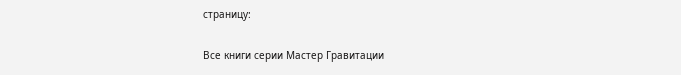страницу:

Все книги серии Мастер Гравитации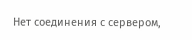Нет соединения с сервером,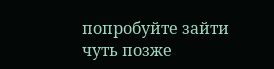попробуйте зайти чуть позже